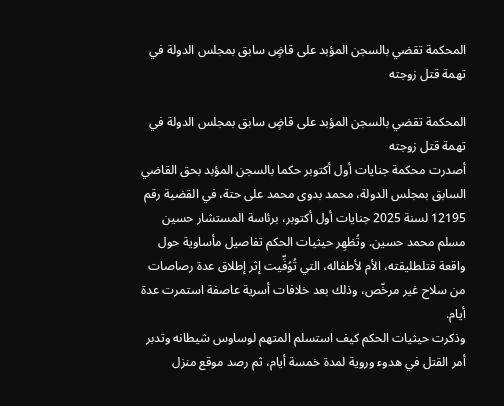المحكمة تقضي بالسجن المؤبد على قاضٍ سابق بمجلس الدولة في تهمة قتل زوجته

المحكمة تقضي بالسجن المؤبد على قاضٍ سابق بمجلس الدولة في تهمة قتل زوجته
أصدرت محكمة جنايات أول أكتوبر حكما بالسجن المؤبد بحق القاضي السابق بمجلس الدولة، محمد بدوى محمد على حتة، في القضية رقم 12195 لسنة 2025 جنايات أول أكتوبر، برئاسة المستشار حسين مسلم محمد حسين. وتُظهِر حيثيات الحكم تفاصيل مأساوية حول واقعة قتلطليقته، الأم لأطفاله، التي تُوُفِّيت إثر إطلاق عدة رصاصات من سلاح غير مرخّص، وذلك بعد خلافات أسرية عاصفة استمرت عدة أيام.
وذكرت حيثيات الحكم كيف استسلم المتهم لوساوس شيطانه وتدبر أمر القتل في هدوء وروية لمدة خمسة أيام، ثم رصد موقع منزل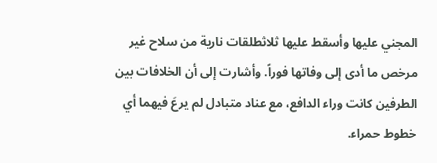المجني عليها وأسقط عليها ثلاثطلقات نارية من سلاح غير مرخص ما أدى إلى وفاتها فوراً. وأشارت إلى أن الخلافات بين الطرفين كانت وراء الدافع، مع عناد متبادل لم يرعَ فيهما أي خطوط حمراء.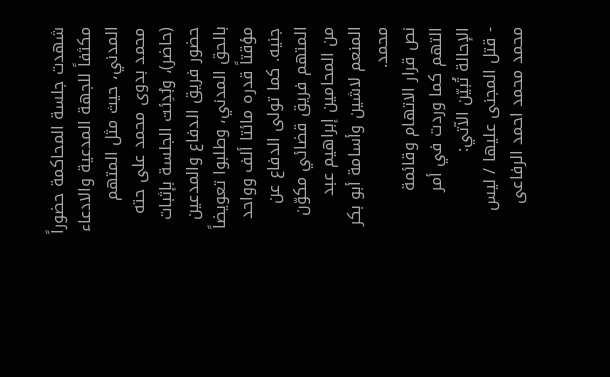شهدت جلسة المحاكمة حضوراً مكثفاً للجهة المدعية والادعاء المدني، حيث مثل المتهم محمد بدوى محمد على حته (حاضر)، وبُدِئت الجلسة بإثبات حضور فريق الدفاع والمدعين بالحق المدني، وطلبوا تعويضاً مؤقتاً قدره مائتا ألف وواحد جنيه. كما تولى الدفاع عن المتهم فريق قضائي مكوّن من المحامين إبراهيم عبد المنعم لاشين وأسامة أبو بكر محمد.
نص قرار الاتهام وقائمة التهم كما وردت في أمر الإحالة تُبيّن الآتي:
- قتل المجنى عليها / ليس محمد محمد احمد الرفاعى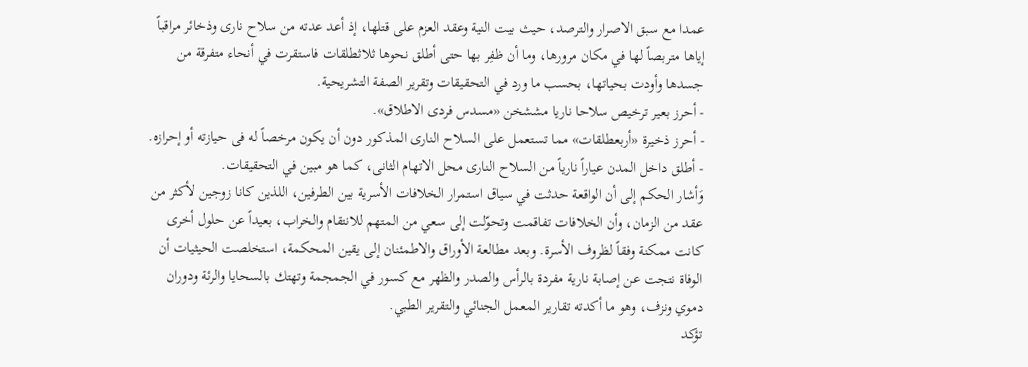عمدا مع سبق الاصرار والترصد، حيث بيت النية وعقد العزم على قتلها، إذ أعد عدته من سلاح نارى وذخائر مراقباً إياها متربصاً لها في مكان مرورها، وما أن ظفِر بها حتى أطلق نحوها ثلاثطلقات فاستقرت في أنحاء متفرقة من جسدها وأودت بحياتها، بحسب ما ورد في التحقيقات وتقرير الصفة التشريحية.
- أحرز بعير ترخيص سلاحا ناريا مششخن «مسدس فردى الاطلاق».
- أحرز ذخيرة «أربعطلقات» مما تستعمل على السلاح النارى المذكور دون أن يكون مرخصاً له فى حيازته أو إحرازه.
- أطلق داخل المدن عياراً نارياً من السلاح النارى محل الاتهام الثانى، كما هو مبين في التحقيقات.
وَأشار الحكم إلى أن الواقعة حدثت في سياق استمرار الخلافات الأسرية بين الطرفين، اللذين كانا زوجين لأكثر من عقد من الزمان، وأن الخلافات تفاقمت وتحوّلت إلى سعي من المتهم للانتقام والخراب، بعيداً عن حلول أخرى كانت ممكنة وفقاً لظروف الأسرة. وبعد مطالعة الأوراق والاطمئنان إلى يقين المحكمة، استخلصت الحيثيات أن الوفاة نتجت عن إصابة نارية مفردة بالرأس والصدر والظهر مع كسور في الجمجمة وتهتك بالسحايا والرئة ودوران دموي ونزف، وهو ما أكدته تقارير المعمل الجنائي والتقرير الطبي.
تؤكد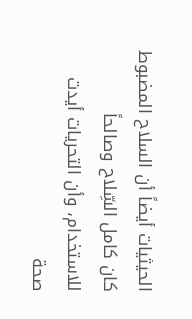الحيثيات أيضاً أن السلاح المضبوط كان كامل السِّلاح وصالحاً للاستخدام، وأن التحريات أيدت صحة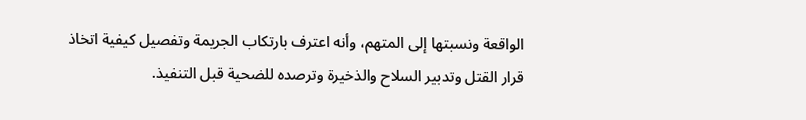الواقعة ونسبتها إلى المتهم، وأنه اعترف بارتكاب الجريمة وتفصيل كيفية اتخاذ قرار القتل وتدبير السلاح والذخيرة وترصده للضحية قبل التنفيذ.